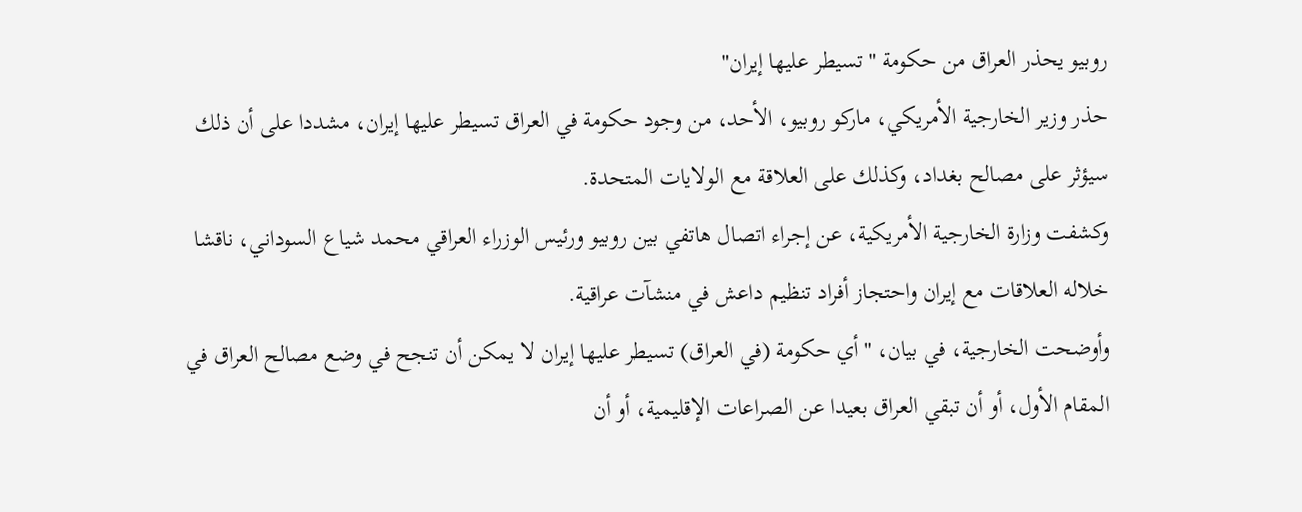روبيو يحذر العراق من حكومة "تسيطر عليها إيران"
حذر وزير الخارجية الأمريكي، ماركو روبيو، الأحد، من وجود حكومة في العراق تسيطر عليها إيران، مشددا على أن ذلك سيؤثر على مصالح بغداد، وكذلك على العلاقة مع الولايات المتحدة.
وكشفت وزارة الخارجية الأمريكية، عن إجراء اتصال هاتفي بين روبيو ورئيس الوزراء العراقي محمد شياع السوداني، ناقشا خلاله العلاقات مع إيران واحتجاز أفراد تنظيم داعش في منشآت عراقية.
وأوضحت الخارجية، في بيان، "أي حكومة (في العراق) تسيطر عليها إيران لا يمكن أن تنجح في وضع مصالح العراق في المقام الأول، أو أن تبقي العراق بعيدا عن الصراعات الإقليمية، أو أن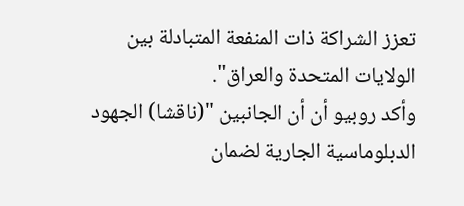تعزز الشراكة ذات المنفعة المتبادلة بين الولايات المتحدة والعراق".
وأكد روبيو أن أن الجانبين "(ناقشا) الجهود الدبلوماسية الجارية لضمان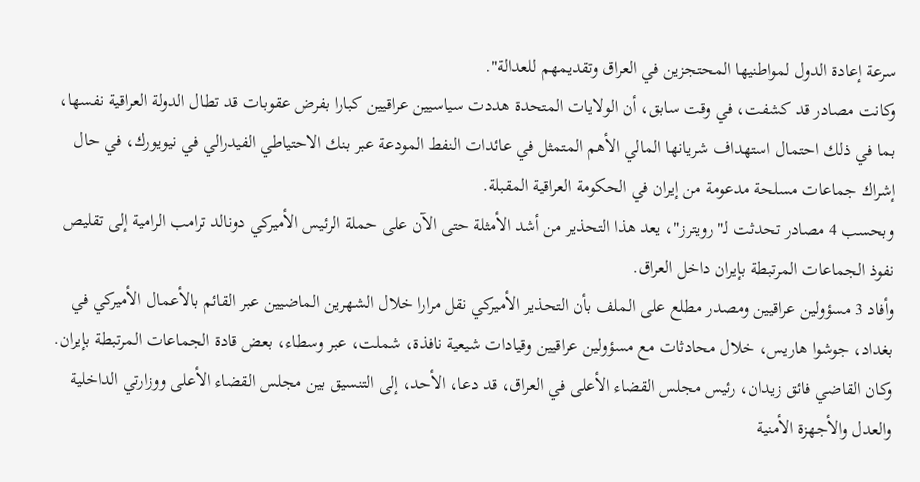سرعة إعادة الدول لمواطنيها المحتجزين في العراق وتقديمهم للعدالة".
وكانت مصادر قد كشفت، في وقت سابق، أن الولايات المتحدة هددت سياسيين عراقيين كبارا بفرض عقوبات قد تطال الدولة العراقية نفسها، بما في ذلك احتمال استهداف شريانها المالي الأهم المتمثل في عائدات النفط المودعة عبر بنك الاحتياطي الفيدرالي في نيويورك، في حال إشراك جماعات مسلحة مدعومة من إيران في الحكومة العراقية المقبلة.
وبحسب 4 مصادر تحدثت لـ"رويترز"، يعد هذا التحذير من أشد الأمثلة حتى الآن على حملة الرئيس الأميركي دونالد ترامب الرامية إلى تقليص نفوذ الجماعات المرتبطة بإيران داخل العراق.
وأفاد 3 مسؤولين عراقيين ومصدر مطلع على الملف بأن التحذير الأميركي نقل مرارا خلال الشهرين الماضيين عبر القائم بالأعمال الأميركي في بغداد، جوشوا هاريس، خلال محادثات مع مسؤولين عراقيين وقيادات شيعية نافذة، شملت، عبر وسطاء، بعض قادة الجماعات المرتبطة بإيران.
وكان القاضي فائق زيدان، رئيس مجلس القضاء الأعلى في العراق، قد دعا، الأحد، إلى التنسيق بين مجلس القضاء الأعلى ووزارتي الداخلية والعدل والأجهزة الأمنية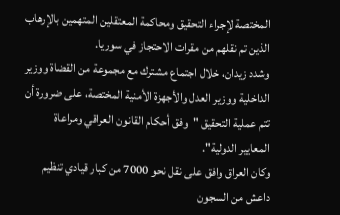المختصة لإجراء التحقيق ومحاكمة المعتقلين المتهمين بالإرهاب الذين تم نقلهم من مقرات الاحتجاز في سوريا.
وشدد زيدان، خلال اجتماع مشترك مع مجموعة من القضاة ووزير الداخلية ووزير العدل والأجهزة الأمنية المختصة، على ضرورة أن تتم عملية التحقيق "وفق أحكام القانون العراقي ومراعاة المعايير الدولية".
وكان العراق وافق على نقل نحو 7000 من كبار قيادي تنظيم داعش من السجون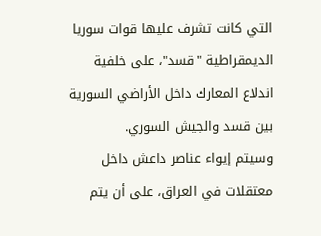التي كانت تشرف عليها قوات سوريا الديمقراطية "قسد"، على خلفية اندلاع المعارك داخل الأراضي السورية بين قسد والجيش السوري.
وسيتم إيواء عناصر داعش داخل معتقلات في العراق، على أن يتم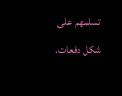تسلمهم على شكل دفعات.